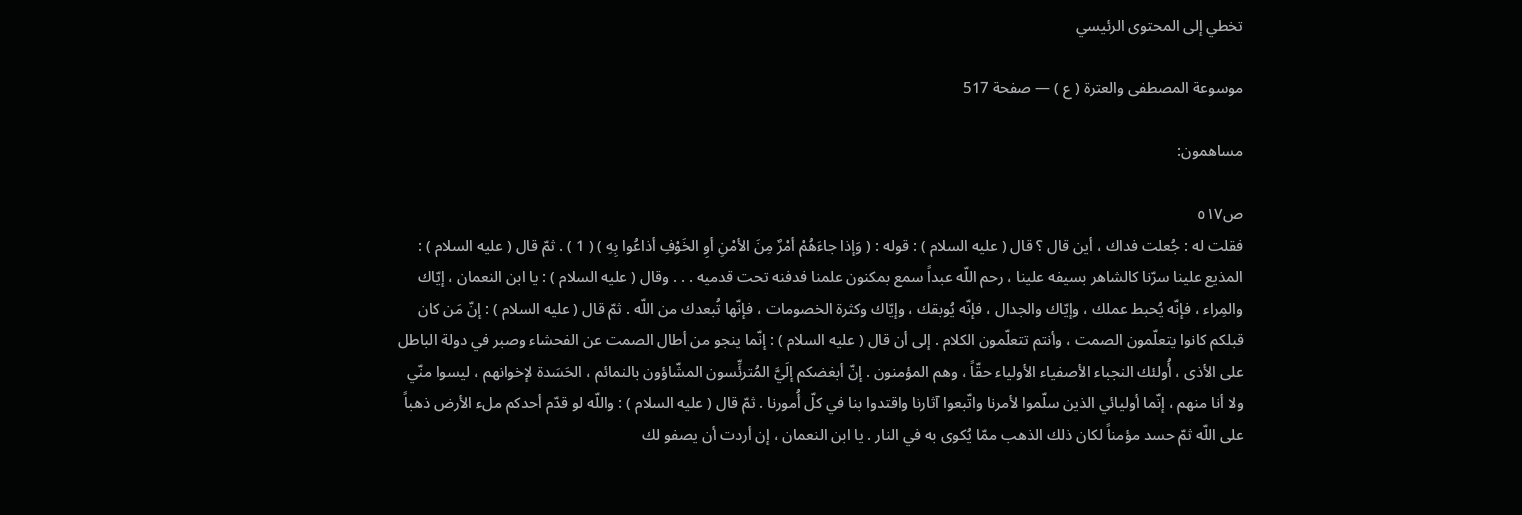تخطي إلى المحتوى الرئيسي

موسوعة المصطفى والعترة ( ع ) — صفحة 517

مساهمون:

ص٥١٧
فقلت له : جُعلت فداك ، أين قال ؟ قال ( عليه السلام ) : قوله : ( وَإذا جاءَهُمْ أمْرٌ مِنَ الأمْنِ أوِ الخَوْفِ أذاعُوا بِهِ ) ( 1 ) . ثمّ قال ( عليه السلام ) : المذيع علينا سرّنا كالشاهر بسيفه علينا ، رحم اللّه عبداً سمع بمكنون علمنا فدفنه تحت قدميه . . . وقال ( عليه السلام ) : يا ابن النعمان ، إيّاك والمِراء ، فإنّه يُحبط عملك ، وإيّاك والجدال ، فإنّه يُوبقك ، وإيّاك وكثرة الخصومات ، فإنّها تُبعدك من اللّه . ثمّ قال ( عليه السلام ) : إنّ مَن كان قبلكم كانوا يتعلّمون الصمت ، وأنتم تتعلّمون الكلام . إلى أن قال ( عليه السلام ) : إنّما ينجو من أطال الصمت عن الفحشاء وصبر في دولة الباطل على الأذى ، أُولئك النجباء الأصفياء الأولياء حقّاً ، وهم المؤمنون . إنّ أبغضكم إلَيَّ المُترئِّسون المشّاؤون بالنمائم ، الحَسَدة لإخوانهم ، ليسوا منّي ولا أنا منهم ، إنّما أوليائي الذين سلّموا لأمرنا واتّبعوا آثارنا واقتدوا بنا في كلّ أُمورنا . ثمّ قال ( عليه السلام ) : واللّه لو قدّم أحدكم ملء الأرض ذهباً على اللّه ثمّ حسد مؤمناً لكان ذلك الذهب ممّا يُكوى به في النار . يا ابن النعمان ، إن أردت أن يصفو لك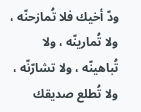ودّ أخيك فلا تُمازحنّه ، ولا تُمارينّه ، ولا تُباهينّه ، ولا تشارّنّه ، ولا تُطلع صديقك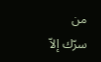من سرّك إلاّ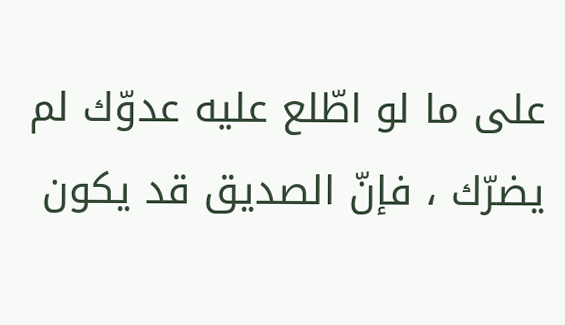على ما لو اطّلع عليه عدوّك لم يضرّك ، فإنّ الصديق قد يكون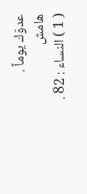عدوّك يوماً .
هامش
( 1 ) النساء : 82 .